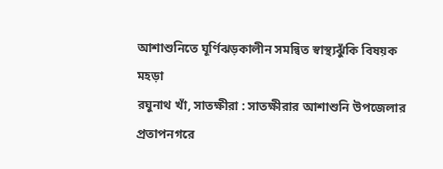আশাশুনিতে ঘূর্ণিঝড়কালীন সমন্বিত স্বাস্থ্যঝুঁকি বিষয়ক মহড়া
রঘুনাথ খাঁ, সাতক্ষীরা : সাতক্ষীরার আশাশুনি উপজেলার প্রতাপনগরে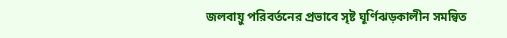জলবায়ু পরিবর্তনের প্রভাবে সৃষ্ট ঘূর্ণিঝড়কালীন সমন্বিত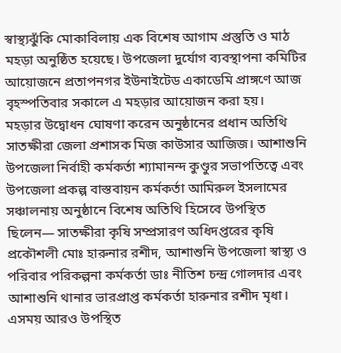স্বাস্থ্যঝুঁকি মোকাবিলায় এক বিশেষ আগাম প্রস্তুতি ও মাঠ মহড়া অনুষ্ঠিত হয়েছে। উপজেলা দুর্যোগ ব্যবস্থাপনা কমিটির আয়োজনে প্রতাপনগর ইউনাইটেড একাডেমি প্রাঙ্গণে আজ বৃহস্পতিবার সকালে এ মহড়ার আয়োজন করা হয়।
মহড়ার উদ্বোধন ঘোষণা করেন অনুষ্ঠানের প্রধান অতিথি সাতক্ষীরা জেলা প্রশাসক মিজ কাউসার আজিজ। আশাশুনি উপজেলা নির্বাহী কর্মকর্তা শ্যামানন্দ কুণ্ডুর সভাপতিত্বে এবং উপজেলা প্রকল্প বাস্তবায়ন কর্মকর্তা আমিরুল ইসলামের সঞ্চালনায় অনুষ্ঠানে বিশেষ অতিথি হিসেবে উপস্থিত ছিলেন— সাতক্ষীরা কৃষি সম্প্রসারণ অধিদপ্তরের কৃষি প্রকৌশলী মোঃ হারুনার রশীদ, আশাশুনি উপজেলা স্বাস্থ্য ও পরিবার পরিকল্পনা কর্মকর্তা ডাঃ নীতিশ চন্দ্র গোলদার এবং আশাশুনি থানার ভারপ্রাপ্ত কর্মকর্তা হারুনার রশীদ মৃধা।
এসময় আরও উপস্থিত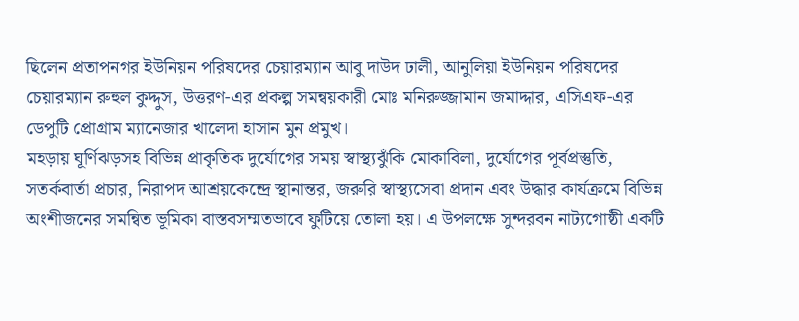ছিলেন প্রতাপনগর ইউনিয়ন পরিষদের চেয়ারম্যান আবু দাউদ ঢালী, আনুলিয়া ইউনিয়ন পরিষদের চেয়ারম্যান রুহুল কুদ্দুস, উত্তরণ-এর প্রকল্প সমন্বয়কারী মোঃ মনিরুজ্জামান জমাদ্দার, এসিএফ-এর ডেপুটি প্রোগ্রাম ম্যানেজার খালেদা হাসান মুন প্রমুখ।
মহড়ায় ঘূর্ণিঝড়সহ বিভিন্ন প্রাকৃতিক দুর্যোগের সময় স্বাস্থ্যঝুঁকি মোকাবিলা, দুর্যোগের পূর্বপ্রস্তুতি, সতর্কবার্তা প্রচার, নিরাপদ আশ্রয়কেন্দ্রে স্থানান্তর, জরুরি স্বাস্থ্যসেবা প্রদান এবং উদ্ধার কার্যক্রমে বিভিন্ন অংশীজনের সমন্বিত ভূমিকা বাস্তবসম্মতভাবে ফুটিয়ে তোলা হয়। এ উপলক্ষে সুন্দরবন নাট্যগোষ্ঠী একটি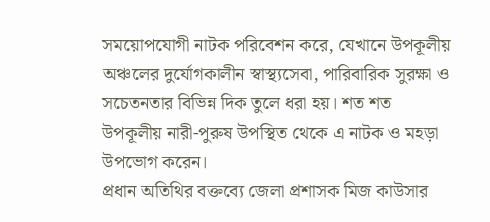সময়োপযোগী নাটক পরিবেশন করে, যেখানে উপকূলীয় অঞ্চলের দুর্যোগকালীন স্বাস্থ্যসেবা, পারিবারিক সুরক্ষা ও সচেতনতার বিভিন্ন দিক তুলে ধরা হয়। শত শত উপকূলীয় নারী-পুরুষ উপস্থিত থেকে এ নাটক ও মহড়া উপভোগ করেন।
প্রধান অতিথির বক্তব্যে জেলা প্রশাসক মিজ কাউসার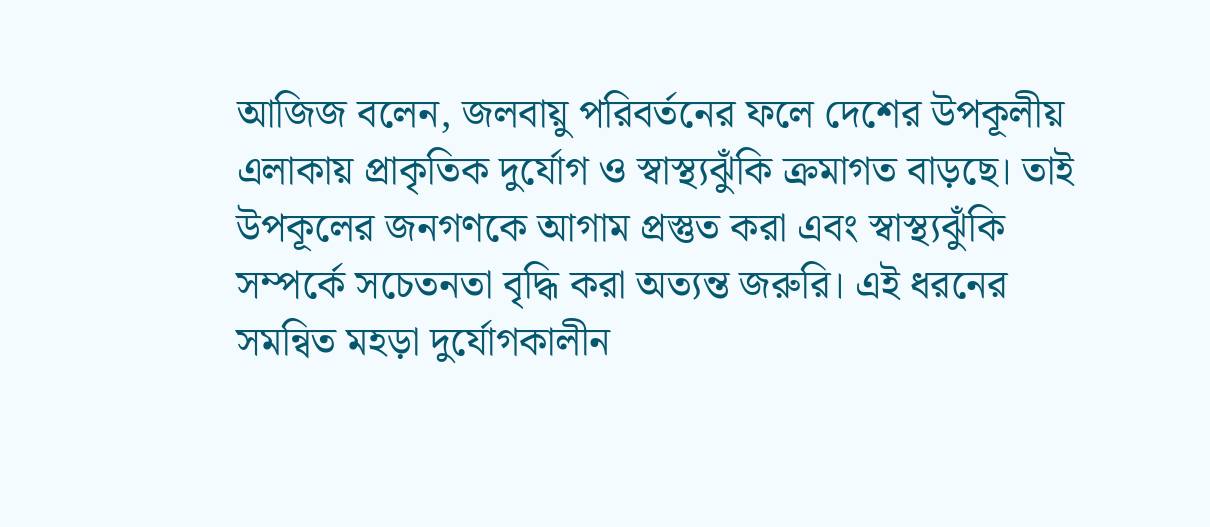আজিজ বলেন, জলবায়ু পরিবর্তনের ফলে দেশের উপকূলীয় এলাকায় প্রাকৃতিক দুর্যোগ ও স্বাস্থ্যঝুঁকি ক্রমাগত বাড়ছে। তাই উপকূলের জনগণকে আগাম প্রস্তুত করা এবং স্বাস্থ্যঝুঁকি সম্পর্কে সচেতনতা বৃদ্ধি করা অত্যন্ত জরুরি। এই ধরনের সমন্বিত মহড়া দুর্যোগকালীন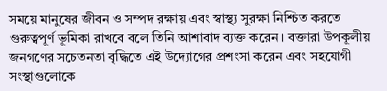সময়ে মানুষের জীবন ও সম্পদ রক্ষায় এবং স্বাস্থ্য সুরক্ষা নিশ্চিত করতে গুরুত্বপূর্ণ ভূমিকা রাখবে বলে তিনি আশাবাদ ব্যক্ত করেন। বক্তারা উপকূলীয় জনগণের সচেতনতা বৃদ্ধিতে এই উদ্যোগের প্রশংসা করেন এবং সহযোগী সংস্থাগুলোকে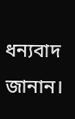ধন্যবাদ জানান।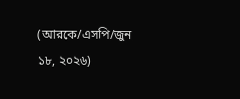(আরকে/এসপি/জুন ১৮, ২০২৬)